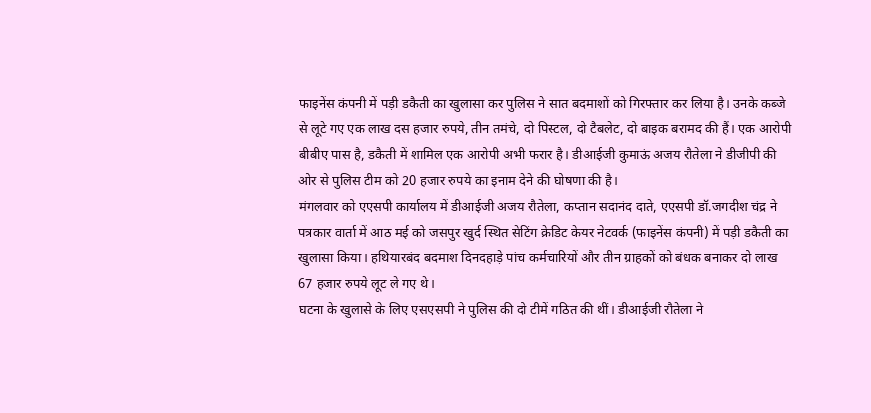फाइनेंस कंपनी में पड़ी डकैती का खुलासा कर पुलिस ने सात बदमाशों को गिरफ्तार कर लिया है। उनके कब्जे से लूटे गए एक लाख दस हजार रुपये, तीन तमंचे, दो पिस्टल, दो टैबलेट, दो बाइक बरामद की हैं। एक आरोपी बीबीए पास है, डकैती में शामिल एक आरोपी अभी फरार है। डीआईजी कुमाऊं अजय रौतेला ने डीजीपी की ओर से पुलिस टीम को 20 हजार रुपये का इनाम देने की घोषणा की है।
मंगलवार को एएसपी कार्यालय में डीआईजी अजय रौतेला, कप्तान सदानंद दाते, एएसपी डॉ.जगदीश चंद्र ने पत्रकार वार्ता में आठ मई को जसपुर खुर्द स्थित सेटिंग क्रेडिट केयर नेटवर्क (फाइनेंस कंपनी) में पड़ी डकैती का खुलासा किया। हथियारबंद बदमाश दिनदहाड़े पांच कर्मचारियों और तीन ग्राहकों को बंधक बनाकर दो लाख 67 हजार रुपये लूट ले गए थे।
घटना के खुलासे के लिए एसएसपी ने पुलिस की दो टीमें गठित की थीं। डीआईजी रौतेला ने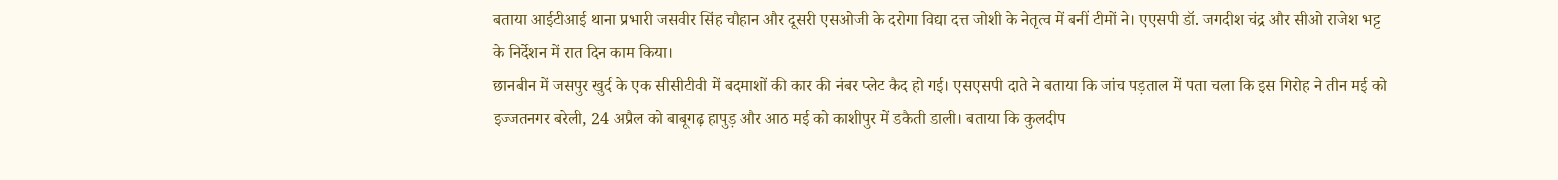बताया आईटीआई थाना प्रभारी जसवीर सिंह चौहान और दूसरी एसओजी के दरोगा विद्या दत्त जोशी के नेतृत्व में बनीं टीमों ने। एएसपी डॉ. जगदीश चंद्र और सीओ राजेश भट्ट के निर्देशन में रात दिन काम किया।
छानबीन में जसपुर खुर्द के एक सीसीटीवी में बदमाशों की कार की नंबर प्लेट कैद हो गई। एसएसपी दाते ने बताया कि जांच पड़ताल में पता चला कि इस गिरोह ने तीन मई को इज्जतनगर बरेली, 24 अप्रैल को बाबूगढ़ हापुड़ और आठ मई को काशीपुर में डकैती डाली। बताया कि कुलदीप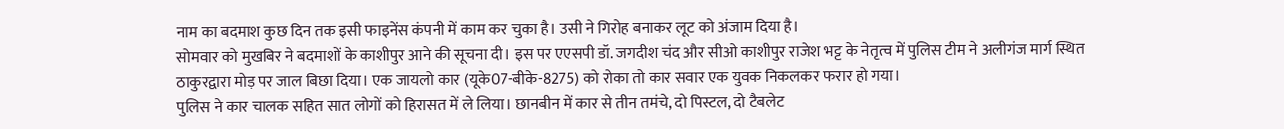नाम का बदमाश कुछ दिन तक इसी फाइनेंस कंपनी में काम कर चुका है। उसी ने गिरोह बनाकर लूट को अंजाम दिया है।
सोमवार को मुखबिर ने बदमाशों के काशीपुर आने की सूचना दी। इस पर एएसपी डॉ. जगदीश चंद और सीओ काशीपुर राजेश भट्ट के नेतृत्व में पुलिस टीम ने अलीगंज मार्ग स्थित ठाकुरद्वारा मोड़ पर जाल बिछा दिया। एक जायलो कार (यूके07-बीके-8275) को रोका तो कार सवार एक युवक निकलकर फरार हो गया।
पुलिस ने कार चालक सहित सात लोगों को हिरासत में ले लिया। छानबीन में कार से तीन तमंचे, दो पिस्टल, दो टैबलेट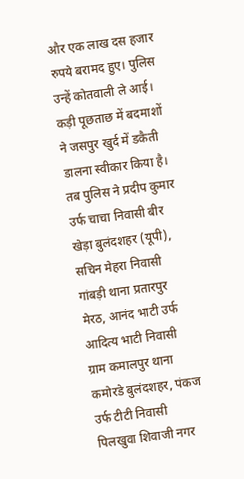और एक लाख दस हजार रुपये बरामद हुए। पुलिस उन्हें कोतवाली ले आई। कड़ी पूछताछ में बदमाशों ने जसपुर खुर्द में डकैती डालना स्वीकार किया है।
तब पुलिस ने प्रदीप कुमार उर्फ चाचा निवासी बीर खेड़ा बुलंदशहर (यूपी), सचिन मेहरा निवासी गांबड़ी थाना प्रतारपुर मेरठ, आनंद भाटी उर्फ आदित्य भाटी निवासी ग्राम कमालपुर थाना कमोरडे बुलंदशहर, पंकज उर्फ टीटी निवासी पिलखुवा शिवाजी नगर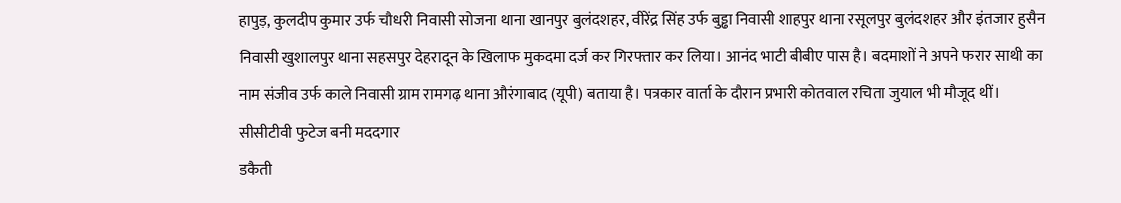हापुड़, कुलदीप कुमार उर्फ चौधरी निवासी सोजना थाना खानपुर बुलंदशहर, वीरेंद्र सिंह उर्फ बुड्ढा निवासी शाहपुर थाना रसूलपुर बुलंदशहर और इंतजार हुसैन निवासी खुशालपुर थाना सहसपुर देहरादून के खिलाफ मुकदमा दर्ज कर गिरफ्तार कर लिया। आनंद भाटी बीबीए पास है। बदमाशों ने अपने फरार साथी का नाम संजीव उर्फ काले निवासी ग्राम रामगढ़ थाना औरंगाबाद (यूपी) बताया है। पत्रकार वार्ता के दौरान प्रभारी कोतवाल रचिता जुयाल भी मौजूद थीं।
सीसीटीवी फुटेज बनी मददगार
डकैती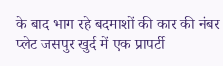के बाद भाग रहे बदमाशों की कार की नंबर प्लेट जसपुर खुर्द में एक प्रापर्टी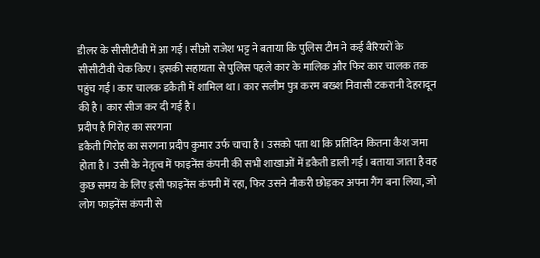डीलर के सीसीटीवी में आ गई। सीओ राजेश भट्ट ने बताया कि पुलिस टीम ने कई बैरियरों के सीसीटीवी चेक किए। इसकी सहायता से पुलिस पहले कार के मालिक और फिर कार चालक तक पहुंच गई। कार चालक डकैती में शामिल था। कार सलीम पुत्र करम बख्श निवासी टकरानी देहरादून की है। कार सीज कर दी गई है।
प्रदीप है गिरोह का सरगना
डकैती गिरोह का सरगना प्रदीप कुमार उर्फ चाचा है। उसको पता था कि प्रतिदिन कितना कैश जमा होता है। उसी के नेतृत्व में फाइनेंस कंपनी की सभी शाखाओं में डकैती डाली गई। बताया जाता है वह कुछ समय के लिए इसी फाइनेंस कंपनी में रहा, फिर उसने नौकरी छोड़कर अपना गैंग बना लिया, जो लोग फाइनेंस कंपनी से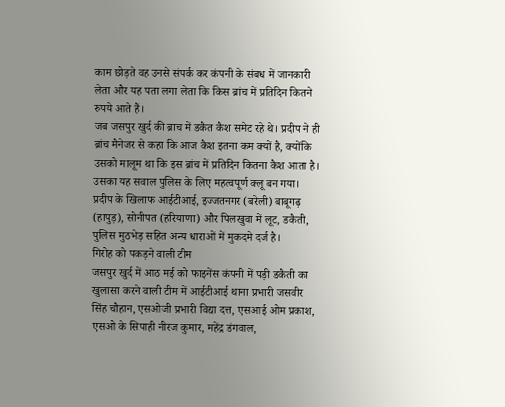काम छोड़ते वह उनसे संपर्क कर कंपनी के संबध में जानकारी लेता और यह पता लगा लेता कि किस ब्रांच में प्रतिदिन कितने रुपये आते हैं।
जब जसपुर खुर्द की ब्राच में डकैत कैश समेट रहे थे। प्रदीप ने ही ब्रांच मैनेजर से कहा कि आज कैश इतना कम क्यों है, क्योंकि उसको मालूम था कि इस ब्रांच में प्रतिदिन कितना कैश आता है। उसका यह सवाल पुलिस के लिए महत्वपूर्ण क्लू बन गया। प्रदीप के खिलाफ आईटीआई, इज्जतनगर (बरेली) बाबूगढ़ (हापुड़), सोनीपत (हरियाणा) और पिलखुवा में लूट, डकैती, पुलिस मुठभेड़ सहित अन्य धाराओं में मुकदमे दर्ज है।
गिरोह को पकड़ने वाली टीम
जसपुर खुर्द में आठ मई को फाइनेंस कंपनी में पड़ी डकैती का खुलासा करने वाली टीम में आईटीआई थाना प्रभारी जसवीर सिंह चौहान, एसओजी प्रभारी विद्या दत्त, एसआई ओम प्रकाश, एसओ के सिपाही नीरज कुमार, महेंद्र डंगवाल,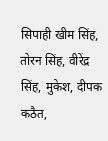सिपाही खीम सिंह, तोरन सिंह, वीरेंद्र सिंह, मुकेश, दीपक कठैत,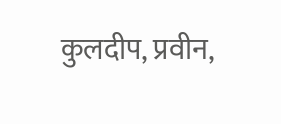कुलदीप, प्रवीन,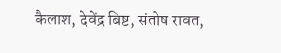कैलाश, देवेंद्र बिष्ट, संतोष रावत,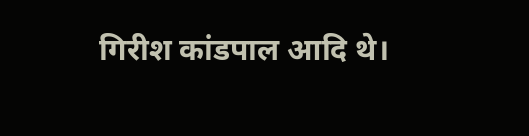गिरीश कांडपाल आदि थे।